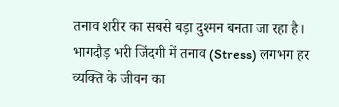तनाव शरीर का सबसे बड़ा दुश्मन बनता जा रहा है। भागदौड़ भरी जिंदगी में तनाव (Stress) लगभग हर व्यक्ति के जीवन का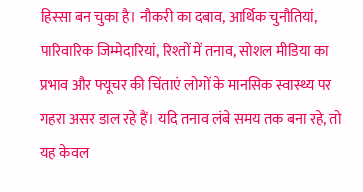हिस्सा बन चुका है। नौकरी का दबाव, आर्थिक चुनौतियां, पारिवारिक जिम्मेदारियां, रिश्तों में तनाव, सोशल मीडिया का प्रभाव और फ्यूचर की चिंताएं लोगों के मानसिक स्वास्थ्य पर गहरा असर डाल रहे हैं। यदि तनाव लंबे समय तक बना रहे, तो यह केवल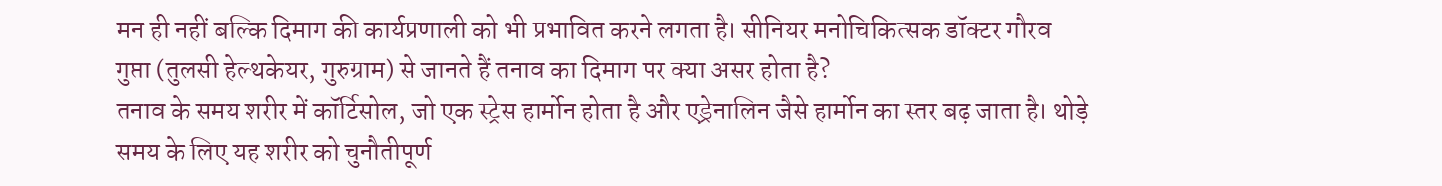मन ही नहीं बल्कि दिमाग की कार्यप्रणाली को भी प्रभावित करने लगता है। सीनियर मनोचिकित्सक डॉक्टर गौरव गुप्ता (तुलसी हेल्थकेयर, गुरुग्राम) से जानते हैं तनाव का दिमाग पर क्या असर होता है?
तनाव के समय शरीर में कॉर्टिसोल, जो एक स्ट्रेस हार्मोन होता है और एड्रेनालिन जैसे हार्मोन का स्तर बढ़ जाता है। थोड़े समय के लिए यह शरीर को चुनौतीपूर्ण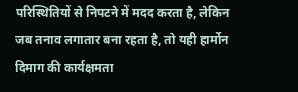परिस्थितियों से निपटने में मदद करता है, लेकिन जब तनाव लगातार बना रहता है, तो यही हार्मोन दिमाग की कार्यक्षमता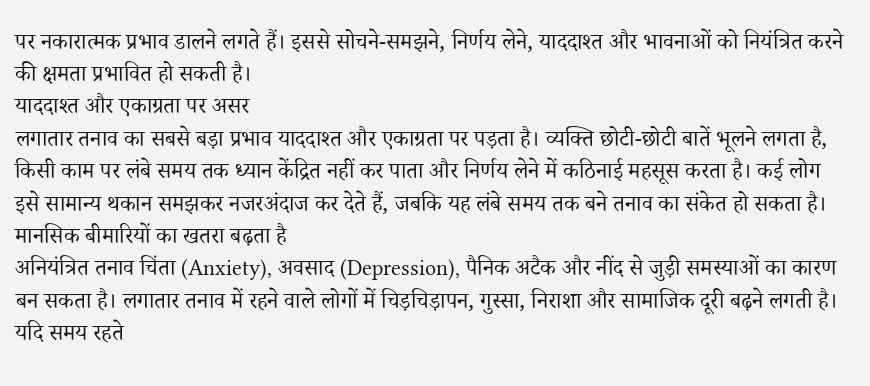पर नकारात्मक प्रभाव डालने लगते हैं। इससे सोचने-समझने, निर्णय लेने, याददाश्त और भावनाओं को नियंत्रित करने की क्षमता प्रभावित हो सकती है।
याददाश्त और एकाग्रता पर असर
लगातार तनाव का सबसे बड़ा प्रभाव याददाश्त और एकाग्रता पर पड़ता है। व्यक्ति छोटी-छोटी बातें भूलने लगता है, किसी काम पर लंबे समय तक ध्यान केंद्रित नहीं कर पाता और निर्णय लेने में कठिनाई महसूस करता है। कई लोग इसे सामान्य थकान समझकर नजरअंदाज कर देते हैं, जबकि यह लंबे समय तक बने तनाव का संकेत हो सकता है।
मानसिक बीमारियों का खतरा बढ़ता है
अनियंत्रित तनाव चिंता (Anxiety), अवसाद (Depression), पैनिक अटैक और नींद से जुड़ी समस्याओं का कारण बन सकता है। लगातार तनाव में रहने वाले लोगों में चिड़चिड़ापन, गुस्सा, निराशा और सामाजिक दूरी बढ़ने लगती है। यदि समय रहते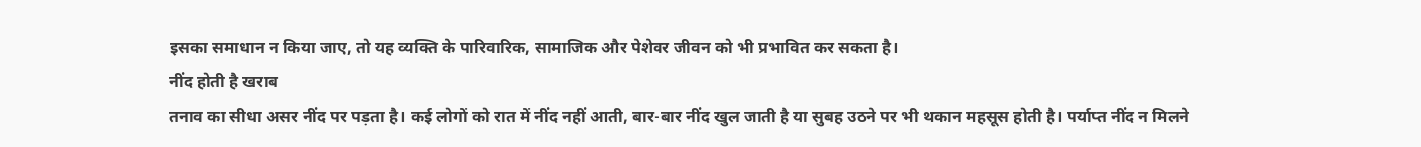इसका समाधान न किया जाए, तो यह व्यक्ति के पारिवारिक, सामाजिक और पेशेवर जीवन को भी प्रभावित कर सकता है।
नींद होती है खराब
तनाव का सीधा असर नींद पर पड़ता है। कई लोगों को रात में नींद नहीं आती, बार-बार नींद खुल जाती है या सुबह उठने पर भी थकान महसूस होती है। पर्याप्त नींद न मिलने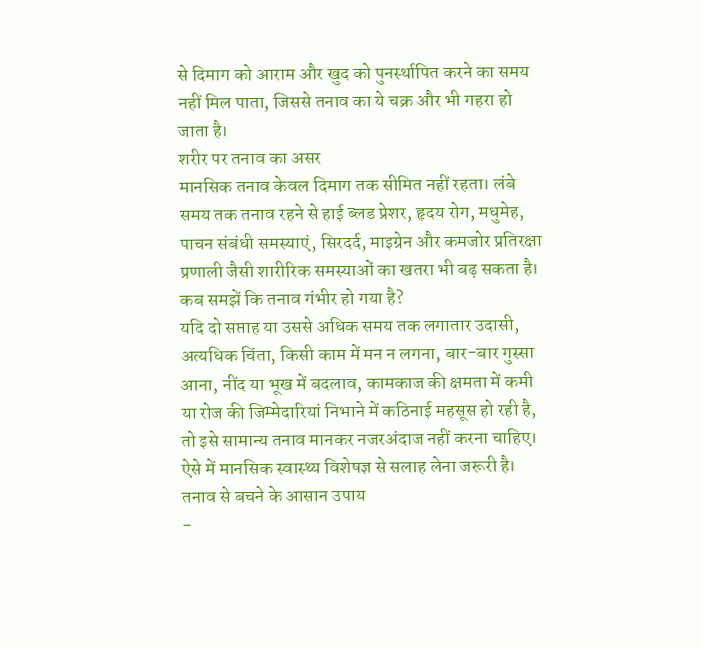से दिमाग को आराम और खुद को पुनर्स्थापित करने का समय नहीं मिल पाता, जिससे तनाव का ये चक्र और भी गहरा हो जाता है।
शरीर पर तनाव का असर
मानसिक तनाव केवल दिमाग तक सीमित नहीं रहता। लंबे समय तक तनाव रहने से हाई ब्लड प्रेशर, हृदय रोग, मधुमेह, पाचन संबंधी समस्याएं, सिरदर्द, माइग्रेन और कमजोर प्रतिरक्षा प्रणाली जैसी शारीरिक समस्याओं का खतरा भी बढ़ सकता है।
कब समझें कि तनाव गंभीर हो गया है?
यदि दो सप्ताह या उससे अधिक समय तक लगातार उदासी, अत्यधिक चिंता, किसी काम में मन न लगना, बार-बार गुस्सा आना, नींद या भूख में बदलाव, कामकाज की क्षमता में कमी या रोज की जिम्मेदारियां निभाने में कठिनाई महसूस हो रही है, तो इसे सामान्य तनाव मानकर नजरअंदाज नहीं करना चाहिए। ऐसे में मानसिक स्वास्थ्य विशेषज्ञ से सलाह लेना जरूरी है।
तनाव से बचने के आसान उपाय
-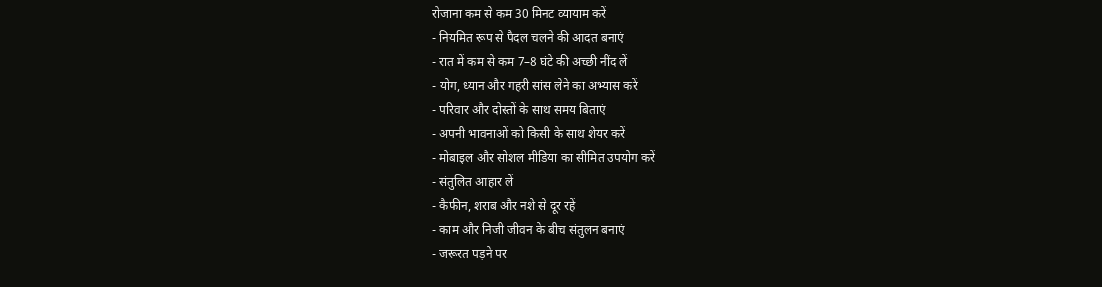रोजाना कम से कम 30 मिनट व्यायाम करें
- नियमित रूप से पैदल चलने की आदत बनाएं
- रात में कम से कम 7–8 घंटे की अच्छी नींद लें
- योग, ध्यान और गहरी सांस लेने का अभ्यास करें
- परिवार और दोस्तों के साथ समय बिताएं
- अपनी भावनाओं को किसी के साथ शेयर करें
- मोबाइल और सोशल मीडिया का सीमित उपयोग करें
- संतुलित आहार लें
- कैफीन, शराब और नशे से दूर रहें
- काम और निजी जीवन के बीच संतुलन बनाएं
- जरूरत पड़ने पर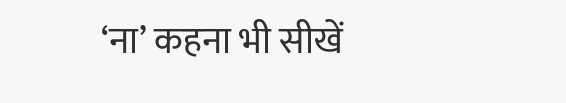‘ना’ कहना भी सीखें